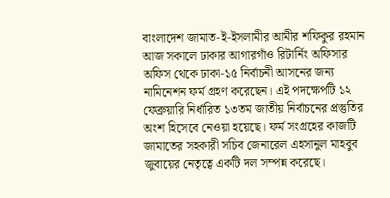বাংলাদেশ জামাত‑ই‑ইসলামীর আমীর শফিকুর রহমান আজ সকালে ঢাকার আগারগাঁও রিটার্নিং অফিসার অফিস থেকে ঢাকা‑১৫ নির্বাচনী আসনের জন্য নামিনেশন ফর্ম গ্রহণ করেছেন। এই পদক্ষেপটি ১২ ফেব্রুয়ারি নির্ধারিত ১৩তম জাতীয় নির্বাচনের প্রস্তুতির অংশ হিসেবে নেওয়া হয়েছে। ফর্ম সংগ্রহের কাজটি জামাতের সহকারী সচিব জেনারেল এহসানুল মাহবুব জুবায়ের নেতৃত্বে একটি দল সম্পন্ন করেছে।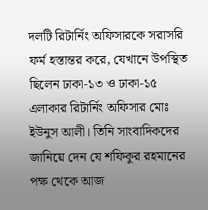দলটি রিটার্নিং অফিসারকে সরাসরি ফর্ম হস্তান্তর করে, যেখানে উপস্থিত ছিলেন ঢাকা‑১৩ ও ঢাকা‑১৫ এলাকার রিটার্নিং অফিসার মোঃ ইউনুস আলী। তিনি সাংবাদিকদের জানিয়ে দেন যে শফিকুর রহমানের পক্ষ থেকে আজ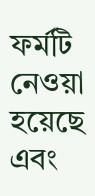ফর্মটি নেওয়া হয়েছে এবং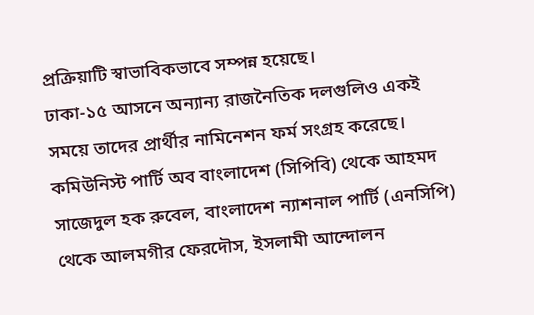প্রক্রিয়াটি স্বাভাবিকভাবে সম্পন্ন হয়েছে।
ঢাকা‑১৫ আসনে অন্যান্য রাজনৈতিক দলগুলিও একই সময়ে তাদের প্রার্থীর নামিনেশন ফর্ম সংগ্রহ করেছে। কমিউনিস্ট পার্টি অব বাংলাদেশ (সিপিবি) থেকে আহমদ সাজেদুল হক রুবেল, বাংলাদেশ ন্যাশনাল পার্টি (এনসিপি) থেকে আলমগীর ফেরদৌস, ইসলামী আন্দোলন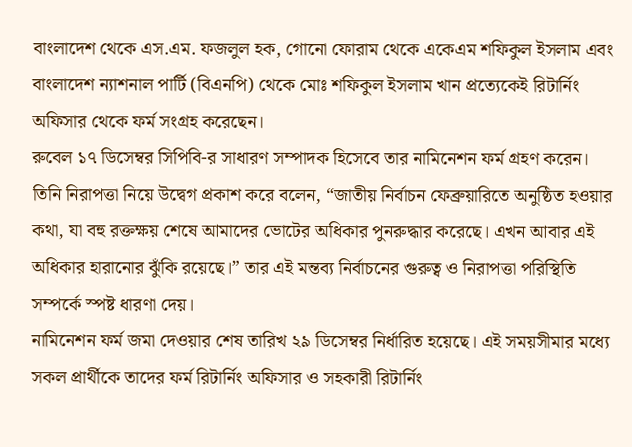বাংলাদেশ থেকে এস.এম. ফজলুল হক, গোনো ফোরাম থেকে একেএম শফিকুল ইসলাম এবং বাংলাদেশ ন্যাশনাল পার্টি (বিএনপি) থেকে মোঃ শফিকুল ইসলাম খান প্রত্যেকেই রিটার্নিং অফিসার থেকে ফর্ম সংগ্রহ করেছেন।
রুবেল ১৭ ডিসেম্বর সিপিবি-র সাধারণ সম্পাদক হিসেবে তার নামিনেশন ফর্ম গ্রহণ করেন। তিনি নিরাপত্তা নিয়ে উদ্বেগ প্রকাশ করে বলেন, “জাতীয় নির্বাচন ফেব্রুয়ারিতে অনুষ্ঠিত হওয়ার কথা, যা বহু রক্তক্ষয় শেষে আমাদের ভোটের অধিকার পুনরুদ্ধার করেছে। এখন আবার এই অধিকার হারানোর ঝুঁকি রয়েছে।” তার এই মন্তব্য নির্বাচনের গুরুত্ব ও নিরাপত্তা পরিস্থিতি সম্পর্কে স্পষ্ট ধারণা দেয়।
নামিনেশন ফর্ম জমা দেওয়ার শেষ তারিখ ২৯ ডিসেম্বর নির্ধারিত হয়েছে। এই সময়সীমার মধ্যে সকল প্রার্থীকে তাদের ফর্ম রিটার্নিং অফিসার ও সহকারী রিটার্নিং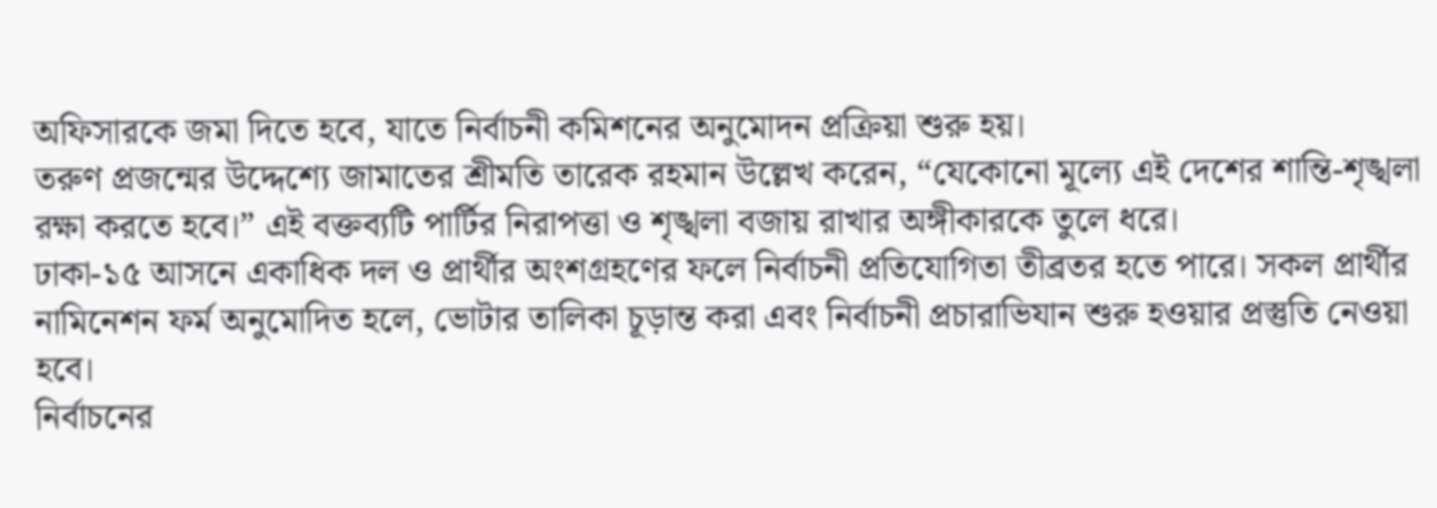অফিসারকে জমা দিতে হবে, যাতে নির্বাচনী কমিশনের অনুমোদন প্রক্রিয়া শুরু হয়।
তরুণ প্রজন্মের উদ্দেশ্যে জামাতের শ্রীমতি তারেক রহমান উল্লেখ করেন, “যেকোনো মূল্যে এই দেশের শান্তি‑শৃঙ্খলা রক্ষা করতে হবে।” এই বক্তব্যটি পার্টির নিরাপত্তা ও শৃঙ্খলা বজায় রাখার অঙ্গীকারকে তুলে ধরে।
ঢাকা‑১৫ আসনে একাধিক দল ও প্রার্থীর অংশগ্রহণের ফলে নির্বাচনী প্রতিযোগিতা তীব্রতর হতে পারে। সকল প্রার্থীর নামিনেশন ফর্ম অনুমোদিত হলে, ভোটার তালিকা চূড়ান্ত করা এবং নির্বাচনী প্রচারাভিযান শুরু হওয়ার প্রস্তুতি নেওয়া হবে।
নির্বাচনের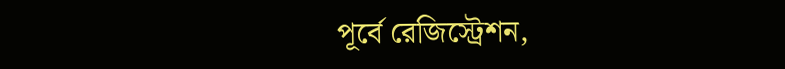পূর্বে রেজিস্ট্রেশন,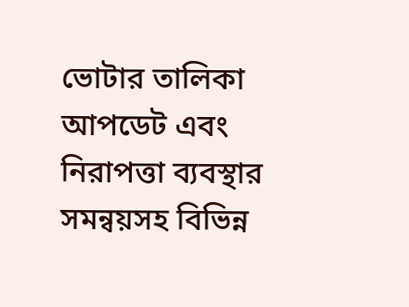ভোটার তালিকা আপডেট এবং নিরাপত্তা ব্যবস্থার সমন্বয়সহ বিভিন্ন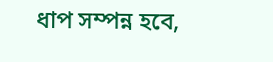ধাপ সম্পন্ন হবে,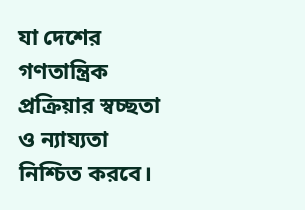যা দেশের গণতান্ত্রিক প্রক্রিয়ার স্বচ্ছতা ও ন্যায্যতা নিশ্চিত করবে।